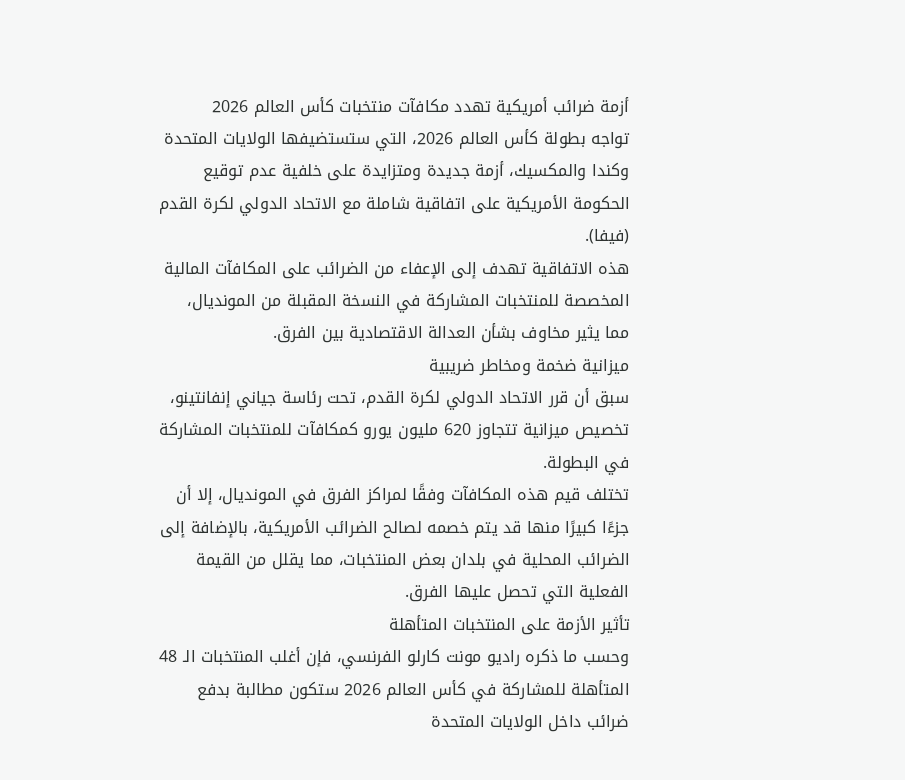أزمة ضرائب أمريكية تهدد مكافآت منتخبات كأس العالم 2026
تواجه بطولة كأس العالم 2026، التي ستستضيفها الولايات المتحدة وكندا والمكسيك، أزمة جديدة ومتزايدة على خلفية عدم توقيع الحكومة الأمريكية على اتفاقية شاملة مع الاتحاد الدولي لكرة القدم (فيفا).
هذه الاتفاقية تهدف إلى الإعفاء من الضرائب على المكافآت المالية المخصصة للمنتخبات المشاركة في النسخة المقبلة من المونديال، مما يثير مخاوف بشأن العدالة الاقتصادية بين الفرق.
ميزانية ضخمة ومخاطر ضريبية
سبق أن قرر الاتحاد الدولي لكرة القدم، تحت رئاسة جياني إنفانتينو، تخصيص ميزانية تتجاوز 620 مليون يورو كمكافآت للمنتخبات المشاركة في البطولة.
تختلف قيم هذه المكافآت وفقًا لمراكز الفرق في المونديال، إلا أن جزءًا كبيرًا منها قد يتم خصمه لصالح الضرائب الأمريكية، بالإضافة إلى الضرائب المحلية في بلدان بعض المنتخبات، مما يقلل من القيمة الفعلية التي تحصل عليها الفرق.
تأثير الأزمة على المنتخبات المتأهلة
وحسب ما ذكره راديو مونت كارلو الفرنسي، فإن أغلب المنتخبات الـ 48 المتأهلة للمشاركة في كأس العالم 2026 ستكون مطالبة بدفع ضرائب داخل الولايات المتحدة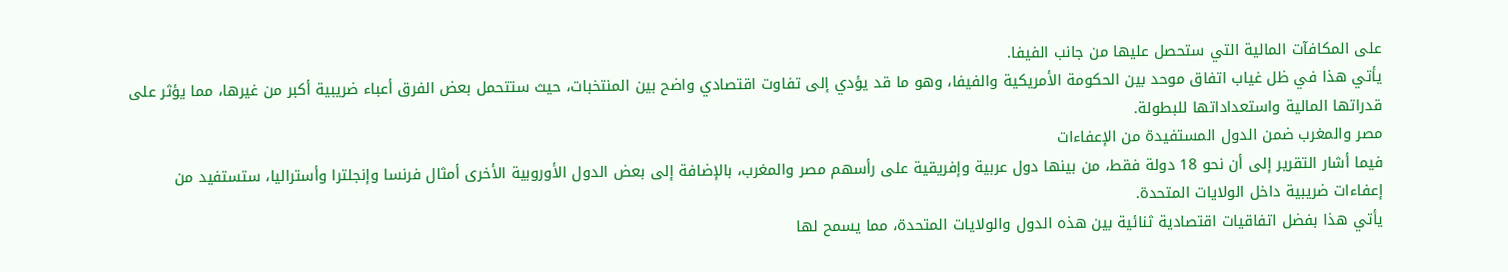على المكافآت المالية التي ستحصل عليها من جانب الفيفا.
يأتي هذا في ظل غياب اتفاق موحد بين الحكومة الأمريكية والفيفا، وهو ما قد يؤدي إلى تفاوت اقتصادي واضح بين المنتخبات، حيث ستتحمل بعض الفرق أعباء ضريبية أكبر من غيرها، مما يؤثر على قدراتها المالية واستعداداتها للبطولة.
مصر والمغرب ضمن الدول المستفيدة من الإعفاءات
فيما أشار التقرير إلى أن نحو 18 دولة فقط، من بينها دول عربية وإفريقية على رأسهم مصر والمغرب، بالإضافة إلى بعض الدول الأوروبية الأخرى أمثال فرنسا وإنجلترا وأستراليا، ستستفيد من إعفاءات ضريبية داخل الولايات المتحدة.
يأتي هذا بفضل اتفاقيات اقتصادية ثنائية بين هذه الدول والولايات المتحدة، مما يسمح لها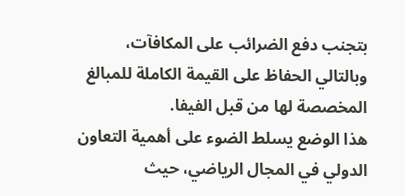بتجنب دفع الضرائب على المكافآت، وبالتالي الحفاظ على القيمة الكاملة للمبالغ المخصصة لها من قبل الفيفا.
هذا الوضع يسلط الضوء على أهمية التعاون الدولي في المجال الرياضي، حيث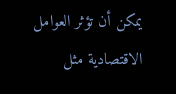يمكن أن تؤثر العوامل الاقتصادية مثل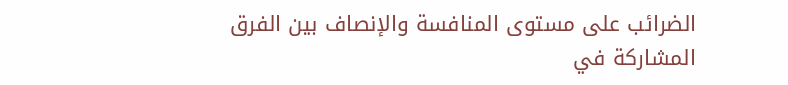الضرائب على مستوى المنافسة والإنصاف بين الفرق المشاركة في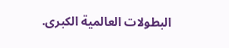البطولات العالمية الكبرى.